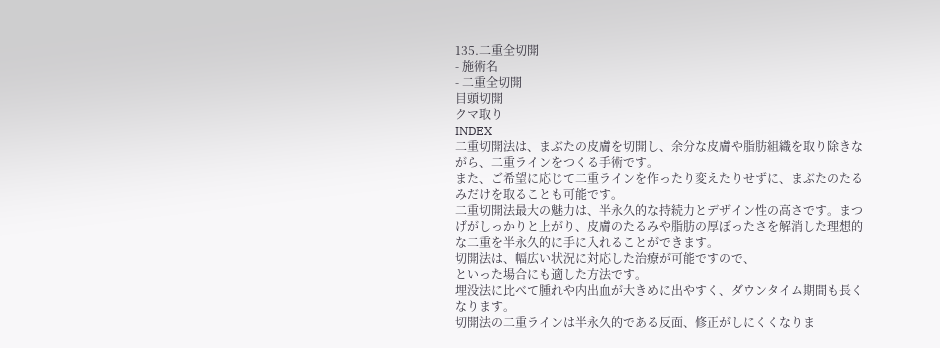135.二重全切開
- 施術名
- 二重全切開
目頭切開
クマ取り
INDEX
二重切開法は、まぶたの皮膚を切開し、余分な皮膚や脂肪組織を取り除きながら、二重ラインをつくる手術です。
また、ご希望に応じて二重ラインを作ったり変えたりせずに、まぶたのたるみだけを取ることも可能です。
二重切開法最大の魅力は、半永久的な持続力とデザイン性の高さです。まつげがしっかりと上がり、皮膚のたるみや脂肪の厚ぼったさを解消した理想的な二重を半永久的に手に入れることができます。
切開法は、幅広い状況に対応した治療が可能ですので、
といった場合にも適した方法です。
埋没法に比べて腫れや内出血が大きめに出やすく、ダウンタイム期間も長くなります。
切開法の二重ラインは半永久的である反面、修正がしにくくなりま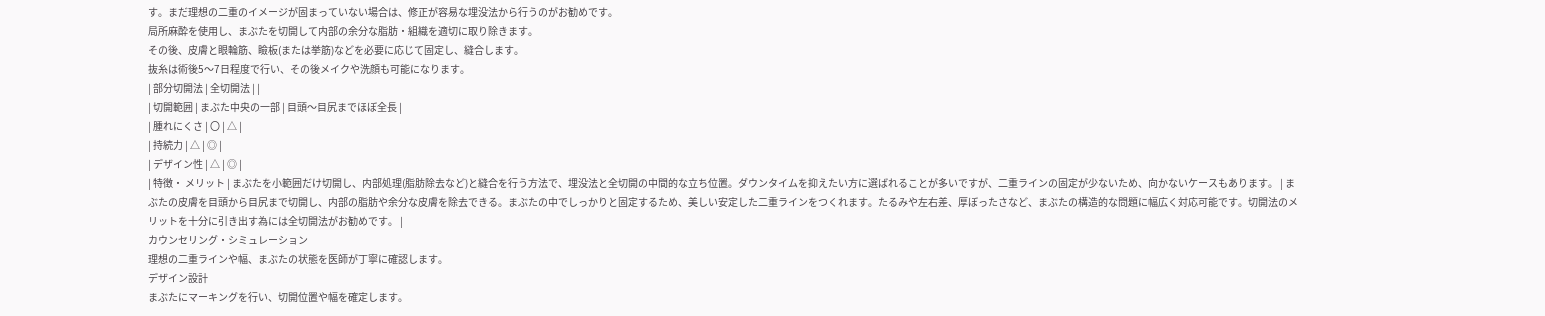す。まだ理想の二重のイメージが固まっていない場合は、修正が容易な埋没法から行うのがお勧めです。
局所麻酔を使用し、まぶたを切開して内部の余分な脂肪・組織を適切に取り除きます。
その後、皮膚と眼輪筋、瞼板(または挙筋)などを必要に応じて固定し、縫合します。
抜糸は術後5〜7日程度で行い、その後メイクや洗顔も可能になります。
| 部分切開法 | 全切開法 | |
| 切開範囲 | まぶた中央の一部 | 目頭〜目尻までほぼ全長 |
| 腫れにくさ | 〇 | △ |
| 持続力 | △ | ◎ |
| デザイン性 | △ | ◎ |
| 特徴・ メリット | まぶたを小範囲だけ切開し、内部処理(脂肪除去など)と縫合を行う方法で、埋没法と全切開の中間的な立ち位置。ダウンタイムを抑えたい方に選ばれることが多いですが、二重ラインの固定が少ないため、向かないケースもあります。 | まぶたの皮膚を目頭から目尻まで切開し、内部の脂肪や余分な皮膚を除去できる。まぶたの中でしっかりと固定するため、美しい安定した二重ラインをつくれます。たるみや左右差、厚ぼったさなど、まぶたの構造的な問題に幅広く対応可能です。切開法のメリットを十分に引き出す為には全切開法がお勧めです。 |
カウンセリング・シミュレーション
理想の二重ラインや幅、まぶたの状態を医師が丁寧に確認します。
デザイン設計
まぶたにマーキングを行い、切開位置や幅を確定します。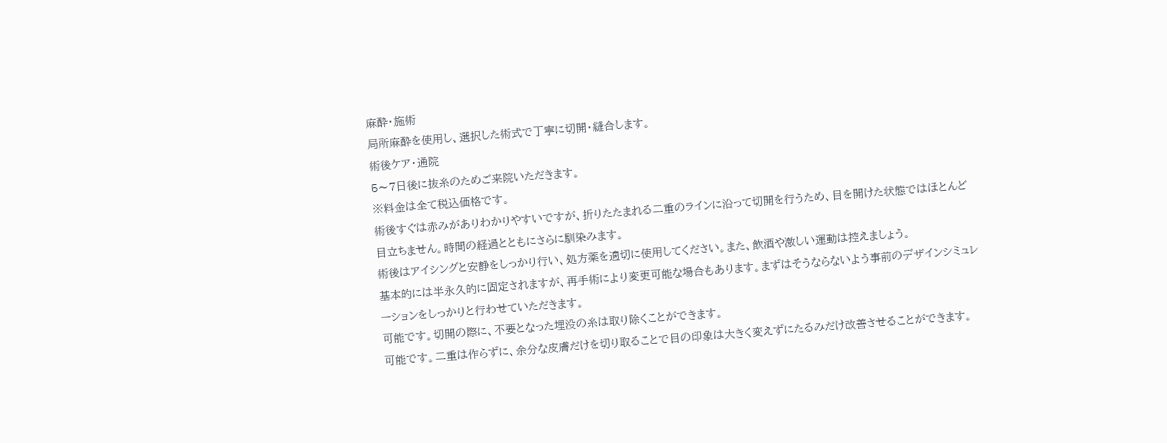麻酔・施術
局所麻酔を使用し、選択した術式で丁寧に切開・縫合します。
術後ケア・通院
5〜7日後に抜糸のためご来院いただきます。
※料金は全て税込価格です。
術後すぐは赤みがありわかりやすいですが、折りたたまれる二重のラインに沿って切開を行うため、目を開けた状態ではほとんど目立ちません。時間の経過とともにさらに馴染みます。
術後はアイシングと安静をしっかり行い、処方薬を適切に使用してください。また、飲酒や激しい運動は控えましょう。
基本的には半永久的に固定されますが、再手術により変更可能な場合もあります。まずはそうならないよう事前のデザインシミュレーションをしっかりと行わせていただきます。
可能です。切開の際に、不要となった埋没の糸は取り除くことができます。
可能です。二重は作らずに、余分な皮膚だけを切り取ることで目の印象は大きく変えずにたるみだけ改善させることができます。